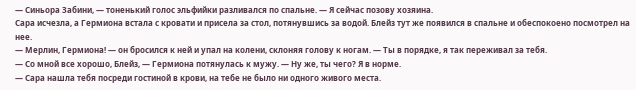— Синьора Забини, — тоненький голос эльфийки разливался по спальне. — Я сейчас позову хозяина.
Сара исчезла, а Гермиона встала с кровати и присела за стол, потянувшись за водой. Блейз тут же появился в спальне и обеспокоено посмотрел на нее.
— Мерлин, Гермиона! — он бросился к ней и упал на колени, склоняя голову к ногам. — Ты в порядке, я так переживал за тебя.
— Со мной все хорошо, Блейз, — Гермиона потянулась к мужу. — Ну же, ты чего? Я в норме.
— Сара нашла тебя посреди гостиной в крови, на тебе не было ни одного живого места.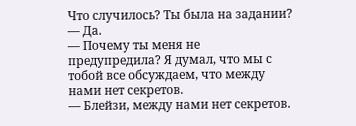Что случилось? Ты была на задании?
— Да.
— Почему ты меня не предупредила? Я думал, что мы с тобой все обсуждаем, что между нами нет секретов.
— Блейзи, между нами нет секретов.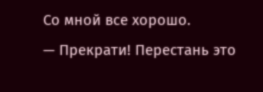Со мной все хорошо.
— Прекрати! Перестань это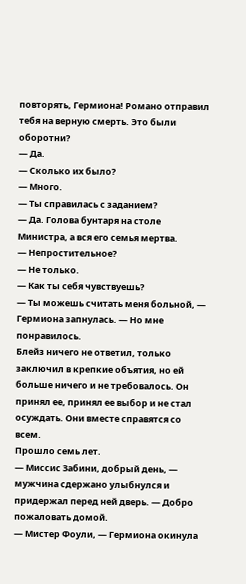повторять, Гермиона! Романо отправил тебя на верную смерть. Это были оборотни?
— Да.
— Сколько их было?
— Много.
— Ты справилась с заданием?
— Да. Голова бунтаря на столе Министра, а вся его семья мертва.
— Непростительное?
— Не только.
— Как ты себя чувствуешь?
— Ты можешь считать меня больной, — Гермиона запнулась. — Но мне понравилось.
Блейз ничего не ответил, только заключил в крепкие объятия, но ей больше ничего и не требовалось. Он принял ее, принял ее выбор и не стал осуждать. Они вместе справятся со всем.
Прошло семь лет.
— Миссис Забини, добрый день, — мужчина сдержано улыбнулся и придержал перед ней дверь. — Добро пожаловать домой.
— Мистер Фоули, — Гермиона окинула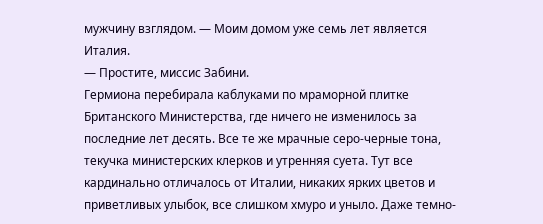мужчину взглядом. — Моим домом уже семь лет является Италия.
— Простите, миссис Забини.
Гермиона перебирала каблуками по мраморной плитке Британского Министерства, где ничего не изменилось за последние лет десять. Все те же мрачные серо-черные тона, текучка министерских клерков и утренняя суета. Тут все кардинально отличалось от Италии, никаких ярких цветов и приветливых улыбок, все слишком хмуро и уныло. Даже темно-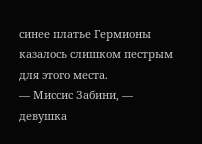синее платье Гермионы казалось слишком пестрым для этого места.
— Миссис Забини, — девушка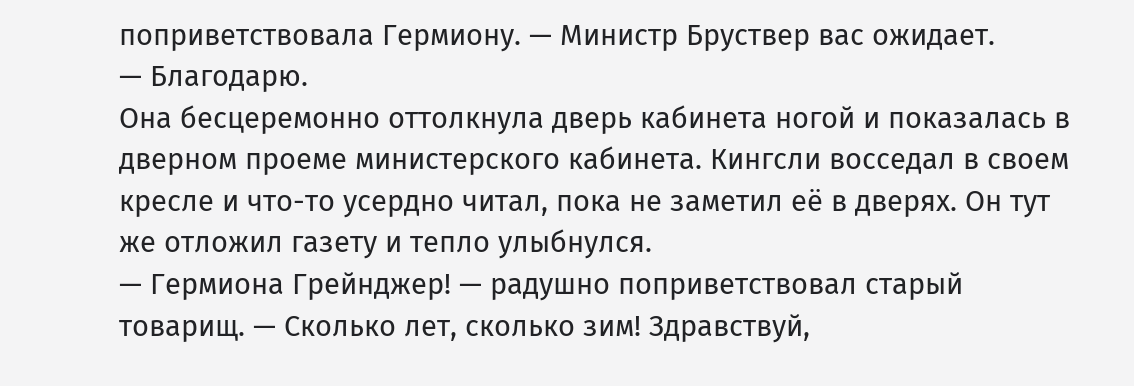поприветствовала Гермиону. — Министр Бруствер вас ожидает.
— Благодарю.
Она бесцеремонно оттолкнула дверь кабинета ногой и показалась в дверном проеме министерского кабинета. Кингсли восседал в своем кресле и что-то усердно читал, пока не заметил её в дверях. Он тут же отложил газету и тепло улыбнулся.
— Гермиона Грейнджер! — радушно поприветствовал старый товарищ. — Сколько лет, сколько зим! Здравствуй,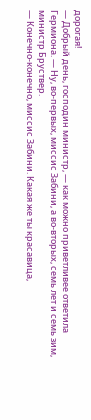дорогая!
— Добрый день, господин министр, — как можно приветливее ответила Гермиона. — Ну, во-первых, миссис Забини, а во-вторых, семь лет и семь зим, министр Бруствер.
— Конечно-конечно, миссис Забини. Какая же ты красавица,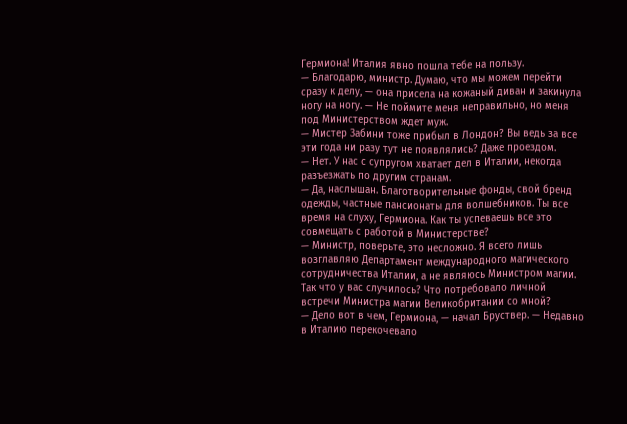Гермиона! Италия явно пошла тебе на пользу.
— Благодарю, министр. Думаю, что мы можем перейти сразу к делу, — она присела на кожаный диван и закинула ногу на ногу. — Не поймите меня неправильно, но меня под Министерством ждет муж.
— Мистер Забини тоже прибыл в Лондон? Вы ведь за все эти года ни разу тут не появлялись? Даже проездом.
— Нет. У нас с супругом хватает дел в Италии, некогда разъезжать по другим странам.
— Да, наслышан. Благотворительные фонды, свой бренд одежды, частные пансионаты для волшебников. Ты все время на слуху, Гермиона. Как ты успеваешь все это совмещать с работой в Министерстве?
— Министр, поверьте, это несложно. Я всего лишь возглавляю Департамент международного магического сотрудничества Италии, а не являюсь Министром магии. Так что у вас случилось? Что потребовало личной встречи Министра магии Великобритании со мной?
— Дело вот в чем, Гермиона, — начал Бруствер. — Недавно в Италию перекочевало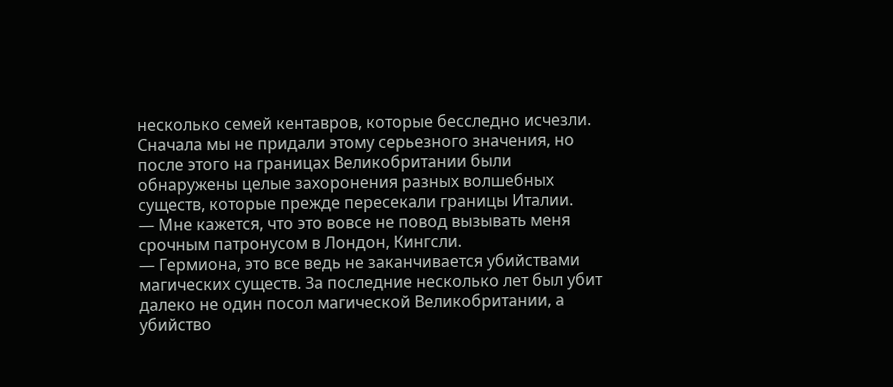несколько семей кентавров, которые бесследно исчезли. Сначала мы не придали этому серьезного значения, но после этого на границах Великобритании были обнаружены целые захоронения разных волшебных существ, которые прежде пересекали границы Италии.
— Мне кажется, что это вовсе не повод вызывать меня срочным патронусом в Лондон, Кингсли.
— Гермиона, это все ведь не заканчивается убийствами магических существ. За последние несколько лет был убит далеко не один посол магической Великобритании, а убийство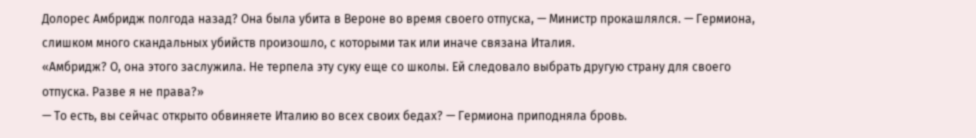Долорес Амбридж полгода назад? Она была убита в Вероне во время своего отпуска, — Министр прокашлялся. — Гермиона, слишком много скандальных убийств произошло, с которыми так или иначе связана Италия.
«Амбридж? О, она этого заслужила. Не терпела эту суку еще со школы. Ей следовало выбрать другую страну для своего отпуска. Разве я не права?»
— То есть, вы сейчас открыто обвиняете Италию во всех своих бедах? — Гермиона приподняла бровь.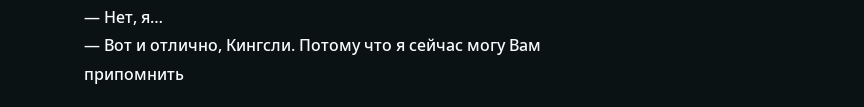— Нет, я…
— Вот и отлично, Кингсли. Потому что я сейчас могу Вам припомнить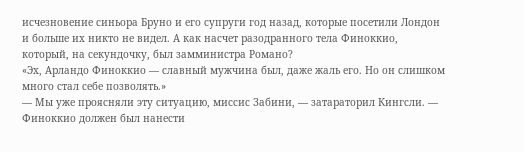исчезновение синьора Бруно и его супруги год назад, которые посетили Лондон и больше их никто не видел. А как насчет разодранного тела Финоккио, который, на секундочку, был замминистра Романо?
«Эх, Арландо Финоккио — славный мужчина был, даже жаль его. Но он слишком много стал себе позволять.»
— Мы уже проясняли эту ситуацию, миссис Забини, — затараторил Кингсли. — Финоккио должен был нанести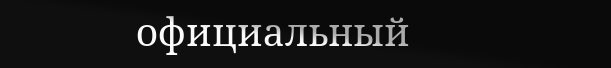официальный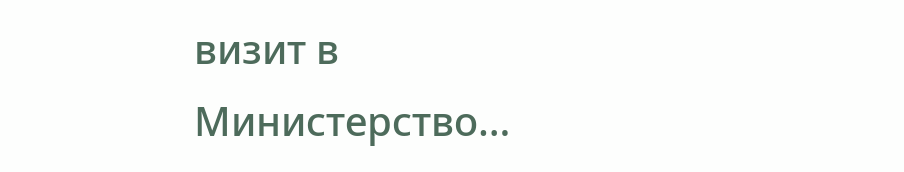визит в Министерство…